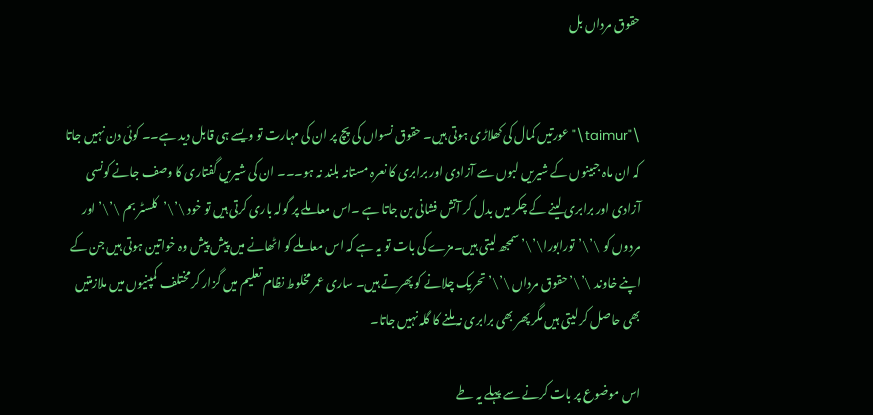حقوق مرداں بل


\"taimur\"عورتیں کمال کی کھلاڑی ہوتی ہیں۔ حقوق نسواں کی پچ پر ان کی مہارت تو ویسے ہی قابل دید ہے۔۔ کوئی دن نہیں جاتا کہ ان ماہ جبینوں کے شیریں لبوں سے آزادی اور برابری کا نعرہ مستانہ بلند نہ ہو۔۔۔ ان کی شیریں گفتاری کا وصف جانے کونسی آزادی اور برابری لینے کے چکر میں بدل کر آتش فشانی بن جاتا ہے ۔اس معاملے پر گولہ باری کرتی ہیں تو خود \’\’کلسٹر بم \’\’ اور مردوں کو \’\’تورابورا\’\’ سمجھ لیتی ہیں۔مزے کی بات تو یہ ہے کہ اس معاملے کو اٹھانے میں پیش پیش وہ خواتین ہوتی ہیں جن کے اپنے خاوند \’\’حقوق مرداں \’\’تحریک چلانے کو پھرتے ہیں۔ ساری عمر مخلوط نظام تعلیم میں گزار کر مختلف کمپنیوں میں ملازمتیں بھی حاصل کر لیتی ہیں مگر پھر بھی برابری نہ ملنے کا گلہ نہیں جاتا۔

اس موضوع پر بات کرنے سے پہلے یہ طے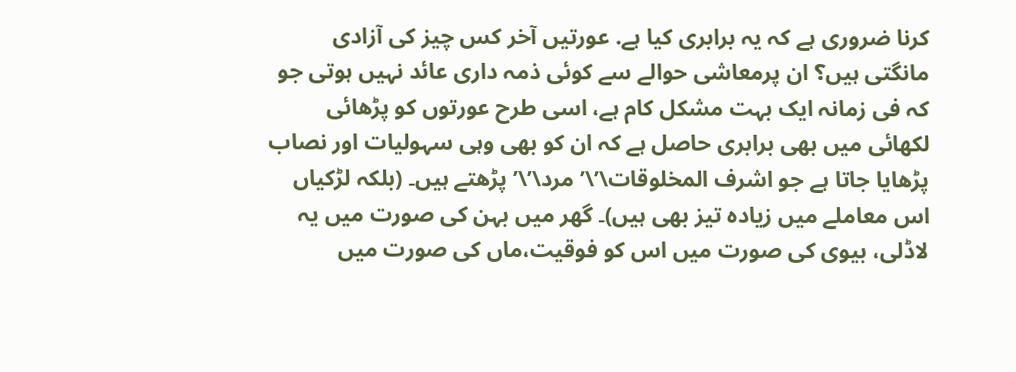کرنا ضروری ہے کہ یہ برابری کیا ہے. عورتیں آخر کس چیز کی آزادی مانگتی ہیں؟ ان پرمعاشی حوالے سے کوئی ذمہ داری عائد نہیں ہوتی جو کہ فی زمانہ ایک بہت مشکل کام ہے، اسی طرح عورتوں کو پڑھائی لکھائی میں بھی برابری حاصل ہے کہ ان کو بھی وہی سہولیات اور نصاب پڑھایا جاتا ہے جو اشرف المخلوقات\’\’مرد\’\’ پڑھتے ہیں۔ (بلکہ لڑکیاں اس معاملے میں زیادہ تیز بھی ہیں)۔ گھر میں بہن کی صورت میں یہ لاڈلی، بیوی کی صورت میں اس کو فوقیت،ماں کی صورت میں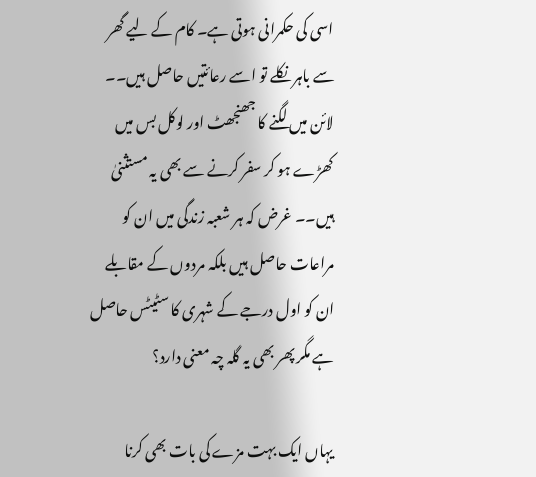اسی کی حکمرانی ہوتی ہے۔ کام کے لیے گھر سے باہر نکلے تو اسے رعائتیں حاصل ہیں۔۔ لائن میں لگنے کا جھنجھٹ اور لوکل بس میں کھڑے ہو کر سفر کرنے سے بھی یہ مستثنیٰ ہیں۔۔ غرض کہ ہر شعبہ زندگی میں ان کو مراعات حاصل ہیں بلکہ مردوں کے مقابلے ان کو اول درجے کے شہری کا سٹیٹس حاصل ہے مگر پھر بھی یہ گلہ چہ معنی دارد؟

یہاں ایک بہت مزے کی بات بھی کرنا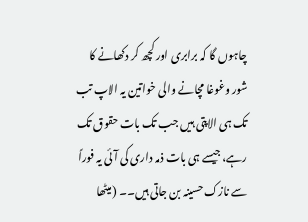چاہوں گا کہ برابری اور کچھ کر دکھانے کا شور وغوغا مچانے والی خواتین یہ الاپ تب تک ہی الاپتی ہیں جب تک بات حقوق تک رہے، جیسے ہی بات ذمہ داری کی آئی یہ فوراً سے نازک حسینہ بن جاتی ہیں۔۔ (میٹھا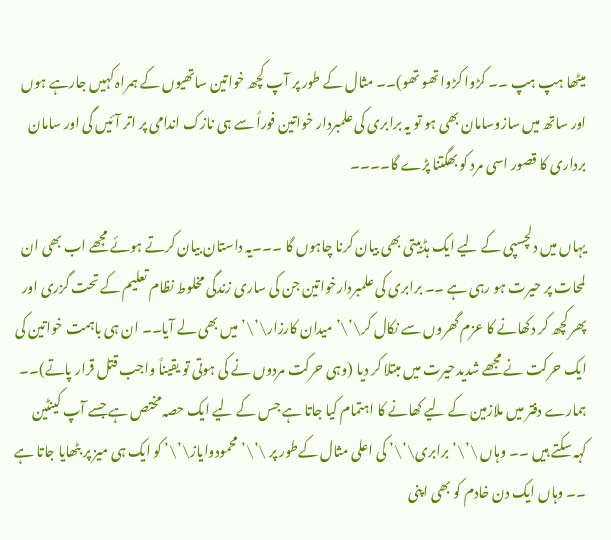میٹھا ہپ ہپ ۔۔ کڑوا کڑوا تھو تھو)۔۔ مثال کے طور پر آپ کچھ خواتین ساتھیوں کے ہمراہ کہیں جارہے ہوں اور ساتھ میں سازوسامان بھی ہو تو یہ برابری کی علمبردار خواتین فوراً سے ہی نازک اندامی پر اتر آئیں گی اور سامان برداری کا قصور اسی مرد کو بھگتنا پڑے گا۔۔۔۔

یہاں میں دلچسپی کے لیے ایک ہڈبیتی بھی بیان کرنا چاہوں گا ۔۔۔یہ داستان بیان کرتے ہوئے مجھے اب بھی ان لمحات پر حیرت ہو رہی ہے ۔۔ برابری کی علمبردارخواتین جن کی ساری زندگی مخلوط نظام تعلیم کے تحت گزری اور پھر کچھ کر دکھانے کا عزم گھروں سے نکال کر\’\’میدان کارزار\’\’میں بھی لے آیا۔۔ ان ہی باہمت خواتین کی ایک حرکت نے مجھے شدیدحیرت میں مبتلا کر دیا (وہی حرکت مردوں نے کی ہوتی تو یقیناً واجب قتل قرار پاتے)۔۔ ہمارے دفتر میں ملازمین کے لیے کھانے کا اہتمام کیا جاتا ہے جس کے لیے ایک حصہ مختص ہے جسے آپ کینٹین کہہ سکتے ہیں ۔۔ وہاں \’\’برابری\’\’ کی اعلی مثال کےطور پر \’\’محمودوایاز\’\’ کو ایک ہی میز پر بٹھایا جاتا ہے ۔۔ وہاں ایک دن خادم کو بھی اپنی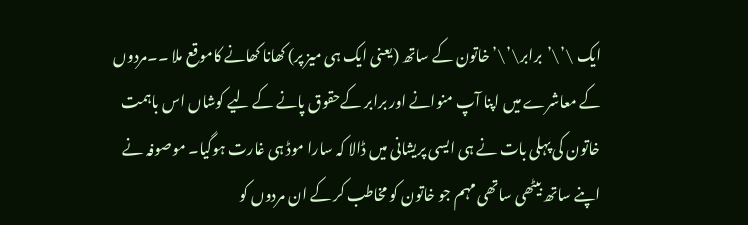ایک \’\’برابر\’\’ خاتون کے ساتھ (یعنی ایک ہی میز پر) کھانا کھانے کاموقع ملا ۔۔مردوں کے معاشرے میں اپنا آپ منوانے اور برابر کےحقوق پانے کے لیے کوشاں اس باہمت خاتون کی پہلی بات نے ہی ایسی پریشانی میں ڈالا کہ سارا موڈ ہی غارت ہوگیا۔ موصوفہ نے اپنے ساتھ بیٹھی ساتھی مہم جو خاتون کو مخاطب کر کے ان مردوں کو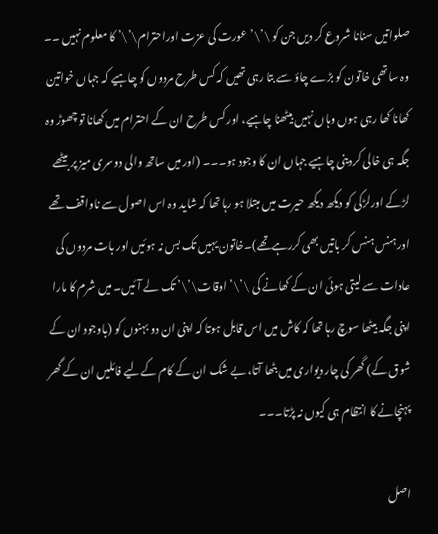صلواتیں سنانا شروع کر دیں جن کو \’\’عورت کی عزت اوراحترام\’\’ کا معلوم نہیں ۔۔ وہ ساتھی خاتون کو بڑے چاؤ سے بتا رہی تھیں کہ کس طرح مردوں کو چاہیے کہ جہاں خواتین کھانا کھا رہی ہوں وہاں نہیں بیٹھنا چاہیے، اور کس طرح ان کے احترام میں کھانا تو چھوڑ وہ جگہ ہی خالی کردینی چاہیے جہاں ان کا وجود ہو۔۔۔ (اور میں ساتھ والی دوسری میز پر بیٹھے لڑکے اورلڑکی کو دیکھ دیکھ حیرت میں مبتلا ہو رہا تھا کہ شاید وہ اس اصول سے ناواقف تھے اورہنس ہنس کر باتیں بھی کررہےتھے)۔خاتون یہیں تک بس نہ ہوئیں اور بات مردوں کی عادات سے لیتی ہوئی ان کے کھانے کی \’\’اوقات\’\’ تک لے آئیں۔ میں شرم کا مارا اپنی جگہ بیٹھا سوچ رہا تھا کہ کاش میں اس قابل ہوتا کہ اپنی ان دو بہنوں کو (باوجود ان کے شوق کے) گھر کی چار دیواری میں بٹھا آتا، بے شک ان کے کام کےلیے فائلیں ان کے گھر پہنچانے کا انتظام ہی کیوں نہ پڑتا۔۔۔

اصل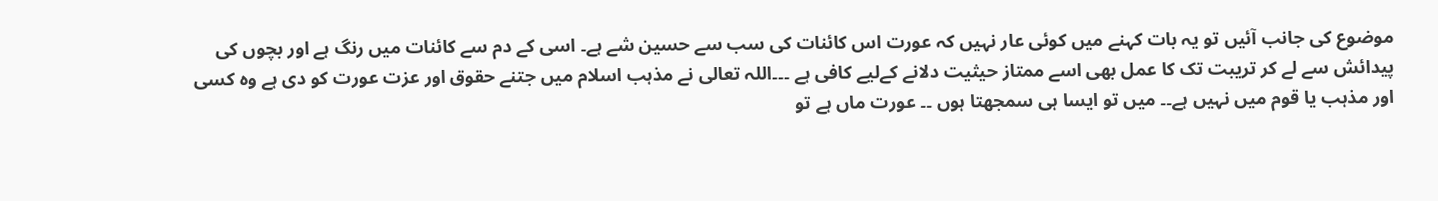موضوع کی جانب آئیں تو یہ بات کہنے میں کوئی عار نہیں کہ عورت اس کائنات کی سب سے حسین شے ہے۔ اسی کے دم سے کائنات میں رنگ ہے اور بچوں کی پیدائش سے لے کر تریبت تک کا عمل بھی اسے ممتاز حیثیت دلانے کےلیے کافی ہے ۔۔۔اللہ تعالی نے مذہب اسلام میں جتنے حقوق اور عزت عورت کو دی ہے وہ کسی اور مذہب یا قوم میں نہیں ہے۔۔ میں تو ایسا ہی سمجھتا ہوں ۔۔ عورت ماں ہے تو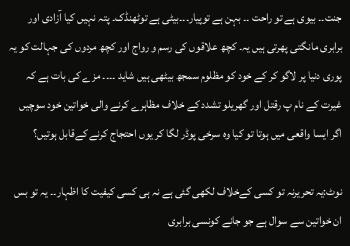جنت۔۔ بیوی ہے تو راحت ۔۔ بہن ہے توپیار۔۔۔بیٹی ہے توٹھنڈک۔ پتہ نہیں کیا آزادی اور برابری مانگتی پھرتی ہیں یہ۔ کچھ علاقوں کی رسم و رواج اور کچھ مردوں کی جہالت کو یہ پوری دنیا پر لاگو کر کے خود کو مظلوم سمجھ بیٹھی ہیں شاید ۔۔۔۔ مزے کی بات ہے کہ غیرت کے نام پ رقتل اور گھریلو تشدد کے خلاف مظاہرے کرنے والی خواتین خود سوچیں اگر ایسا واقعی میں ہوتا تو کیا وہ سرخی پوڈر لگا کر یوں احتجاج کرنے کےقابل ہوتیں؟

نوٹ:یہ تحریرنہ تو کسی کےخلاف لکھی گئی ہے نہ ہی کسی کیفیت کا اظہار۔۔ یہ تو بس ان خواتین سے سوال ہے جو جانے کونسی برابری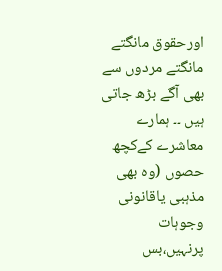اورحقوق مانگتے مانگتے مردوں سے بھی آگے بڑھ جاتی ہیں ۔۔ ہمارے معاشرے کےکچھ حصوں (وہ بھی مذہبی یاقانونی وجوہات پرنہیں،بس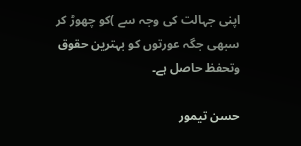اپنی جہالت کی وجہ سے )کو چھوڑ کر سبھی جگہ عورتوں کو بہترین حقوق وتحفظ حاصل ہے۔

حسن تیمور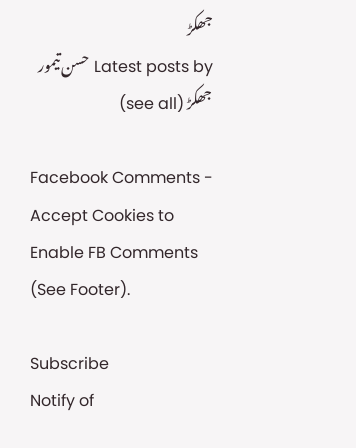جھکڑ
Latest posts by حسن تیمور جھکڑ (see all)

Facebook Comments - Accept Cookies to Enable FB Comments (See Footer).

Subscribe
Notify of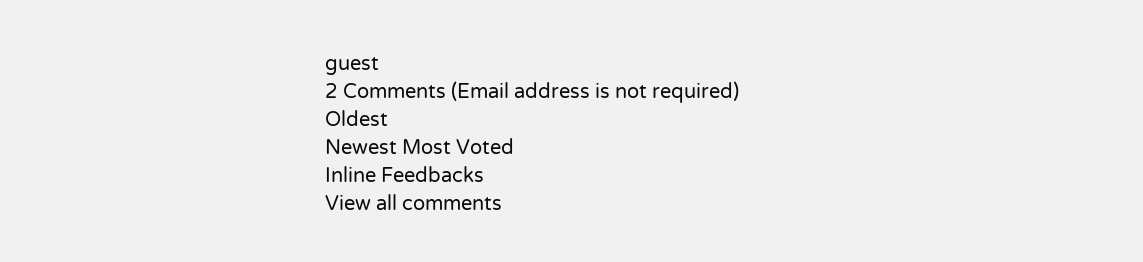guest
2 Comments (Email address is not required)
Oldest
Newest Most Voted
Inline Feedbacks
View all comments